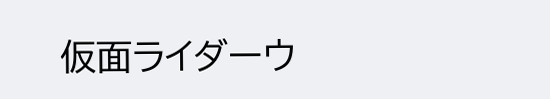仮面ライダーウ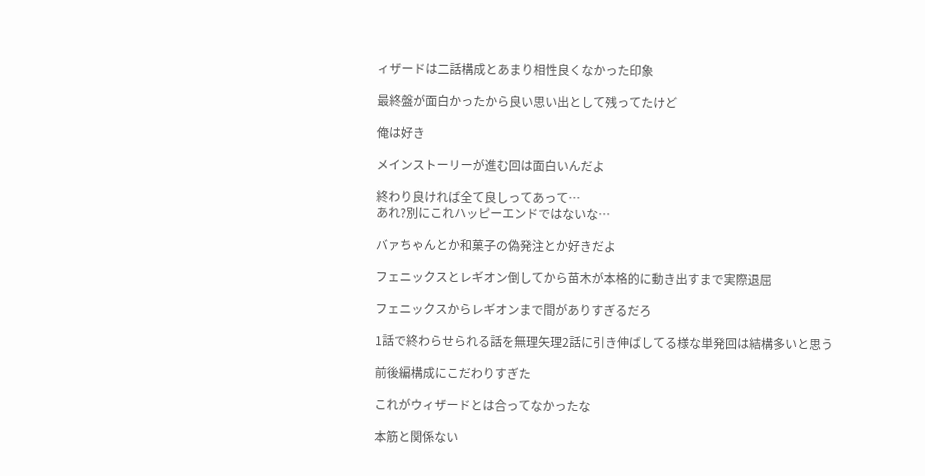ィザードは二話構成とあまり相性良くなかった印象

最終盤が面白かったから良い思い出として残ってたけど

俺は好き

メインストーリーが進む回は面白いんだよ

終わり良ければ全て良しってあって…
あれ?別にこれハッピーエンドではないな…

バァちゃんとか和菓子の偽発注とか好きだよ

フェニックスとレギオン倒してから苗木が本格的に動き出すまで実際退屈

フェニックスからレギオンまで間がありすぎるだろ

1話で終わらせられる話を無理矢理2話に引き伸ばしてる様な単発回は結構多いと思う

前後編構成にこだわりすぎた

これがウィザードとは合ってなかったな

本筋と関係ない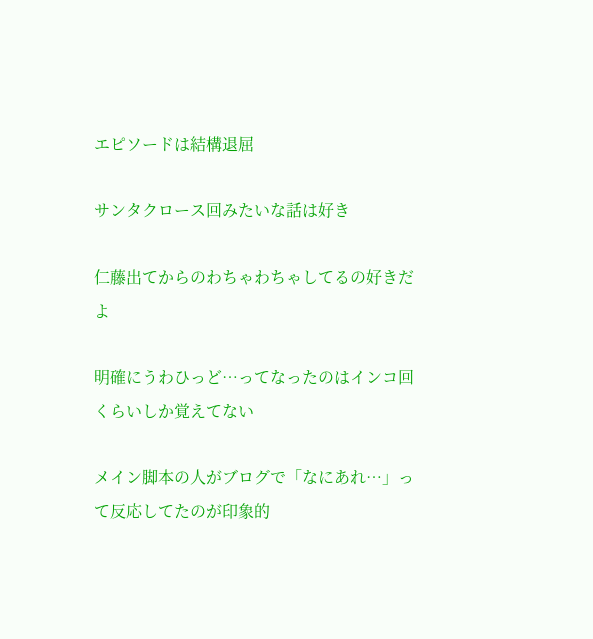エピソードは結構退屈

サンタクロース回みたいな話は好き

仁藤出てからのわちゃわちゃしてるの好きだよ

明確にうわひっど…ってなったのはインコ回くらいしか覚えてない

メイン脚本の人がブログで「なにあれ…」って反応してたのが印象的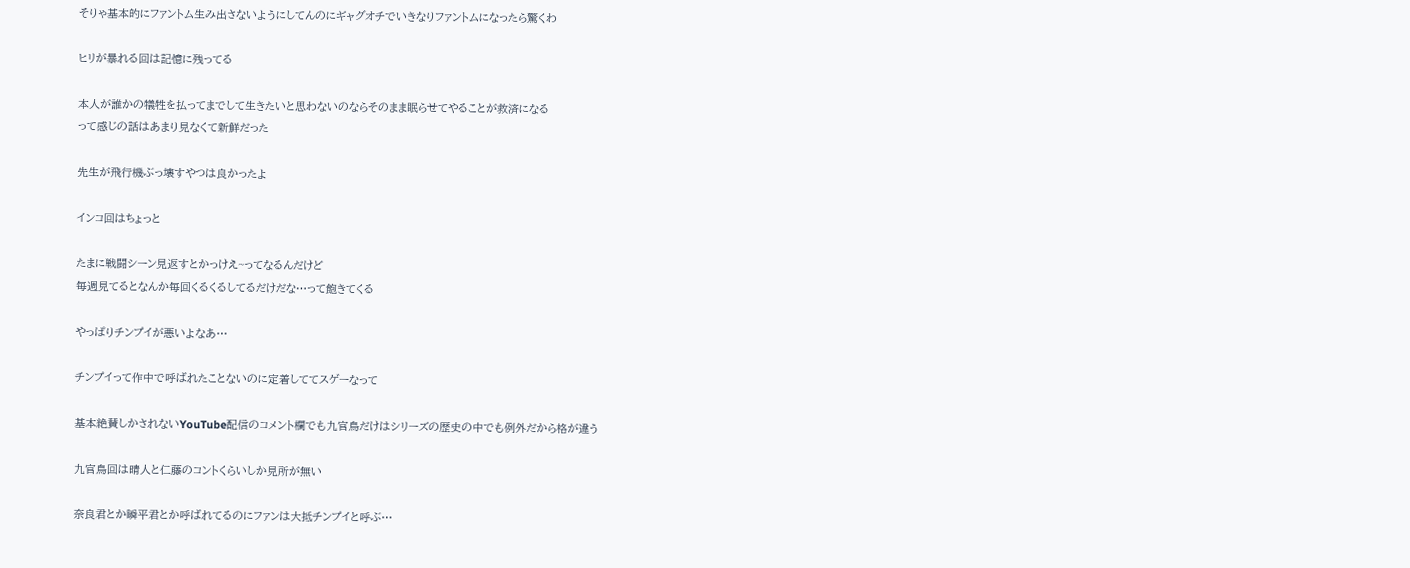そりゃ基本的にファントム生み出さないようにしてんのにギャグオチでいきなりファントムになったら驚くわ

ヒリが暴れる回は記憶に残ってる

本人が誰かの犠牲を払ってまでして生きたいと思わないのならそのまま眠らせてやることが救済になる
って感じの話はあまり見なくて新鮮だった

先生が飛行機ぶっ壊すやつは良かったよ

インコ回はちょっと

たまに戦闘シーン見返すとかっけえ~ってなるんだけど
毎週見てるとなんか毎回くるくるしてるだけだな…って飽きてくる

やっぱりチンプイが悪いよなあ…

チンプイって作中で呼ばれたことないのに定着しててスゲーなって

基本絶賛しかされないYouTube配信のコメント欄でも九官鳥だけはシリーズの歴史の中でも例外だから格が違う

九官鳥回は晴人と仁藤のコントくらいしか見所が無い

奈良君とか瞬平君とか呼ばれてるのにファンは大抵チンプイと呼ぶ…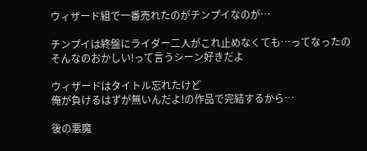ウィザード組で一番売れたのがチンプイなのが…

チンプイは終盤にライダー二人がこれ止めなくても…ってなったの
そんなのおかしい!って言うシーン好きだよ

ウィザードはタイトル忘れたけど
俺が負けるはずが無いんだよ!の作品で完結するから…

後の悪魔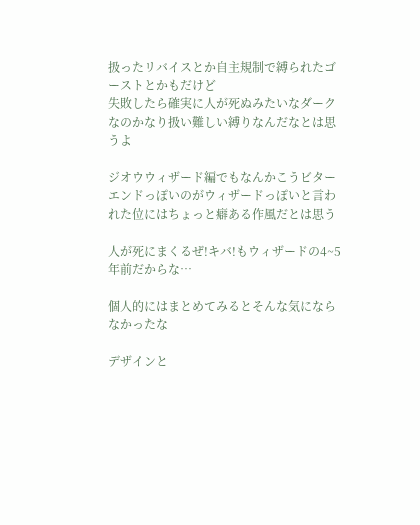扱ったリバイスとか自主規制で縛られたゴーストとかもだけど
失敗したら確実に人が死ぬみたいなダークなのかなり扱い難しい縛りなんだなとは思うよ

ジオウウィザード編でもなんかこうビターエンドっぽいのがウィザードっぽいと言われた位にはちょっと癖ある作風だとは思う

人が死にまくるぜ!キバ!もウィザードの4~5年前だからな…

個人的にはまとめてみるとそんな気にならなかったな

デザインと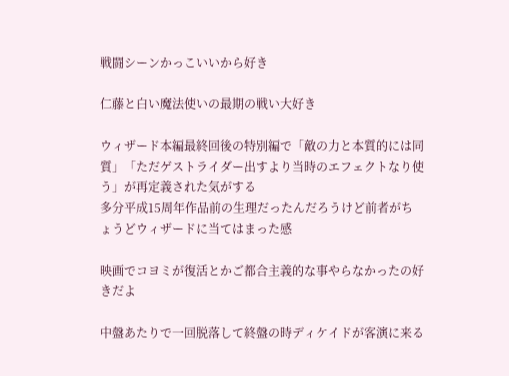戦闘シーンかっこいいから好き

仁藤と白い魔法使いの最期の戦い大好き

ウィザード本編最終回後の特別編で「敵の力と本質的には同質」「ただゲストライダー出すより当時のエフェクトなり使う」が再定義された気がする
多分平成15周年作品前の生理だったんだろうけど前者がちょうどウィザードに当てはまった感

映画でコヨミが復活とかご都合主義的な事やらなかったの好きだよ

中盤あたりで一回脱落して終盤の時ディケイドが客演に来る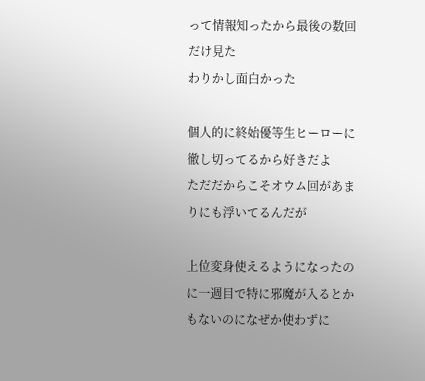って情報知ったから最後の数回だけ見た
わりかし面白かった

個人的に終始優等生ヒーローに徹し切ってるから好きだよ
ただだからこそオウム回があまりにも浮いてるんだが

上位変身使えるようになったのに一週目で特に邪魔が入るとかもないのになぜか使わずに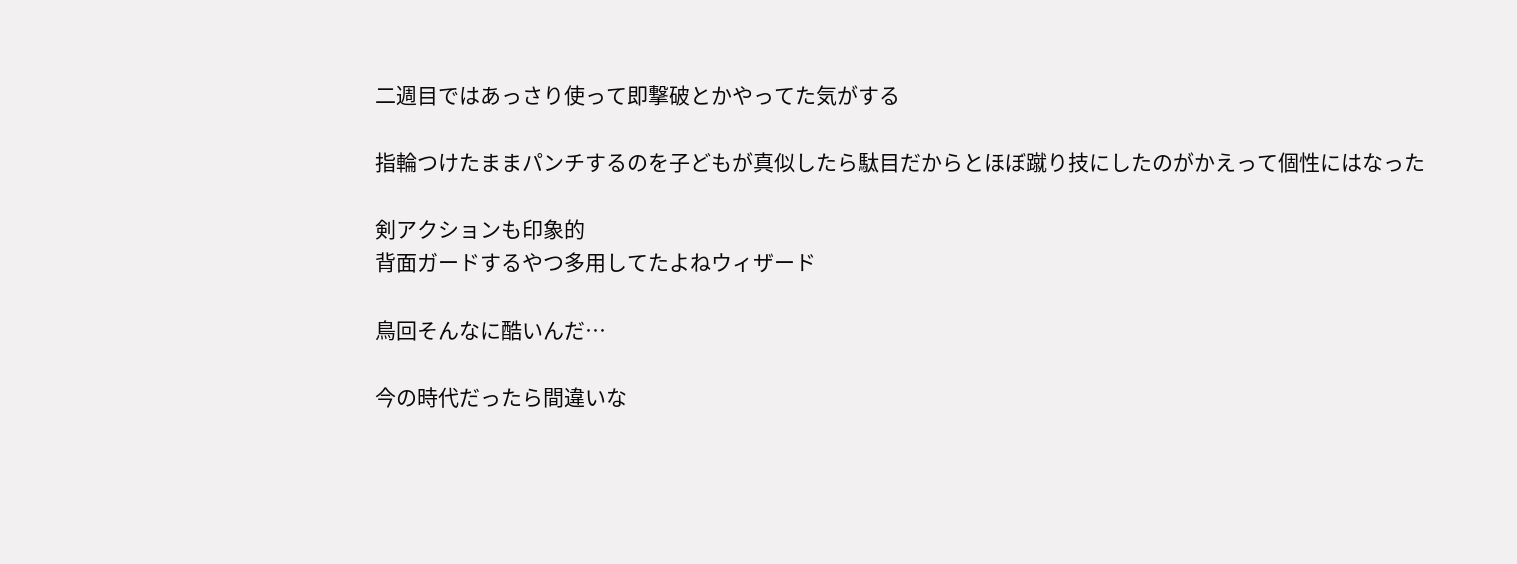二週目ではあっさり使って即撃破とかやってた気がする

指輪つけたままパンチするのを子どもが真似したら駄目だからとほぼ蹴り技にしたのがかえって個性にはなった

剣アクションも印象的
背面ガードするやつ多用してたよねウィザード

鳥回そんなに酷いんだ…

今の時代だったら間違いな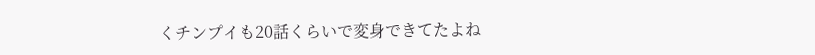くチンプイも20話くらいで変身できてたよね